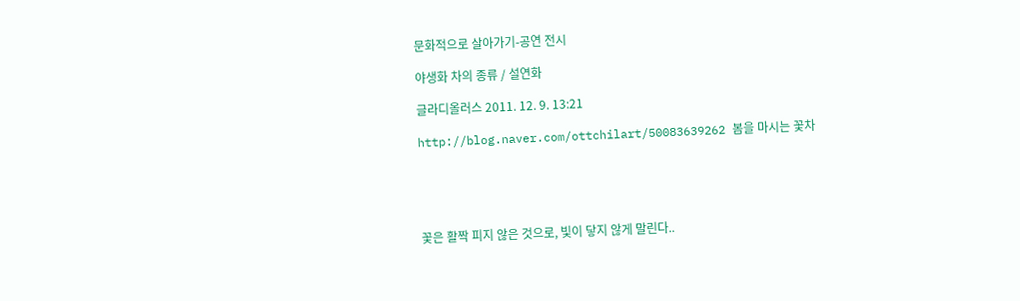문화적으로 살아가기-공연 전시

야생화 차의 종류 / 설연화

글라디올러스 2011. 12. 9. 13:21

http://blog.naver.com/ottchilart/50083639262 봄을 마시는 꽃차





꽃은 활짝 피지 않은 것으로, 빛이 닿지 않게 말린다..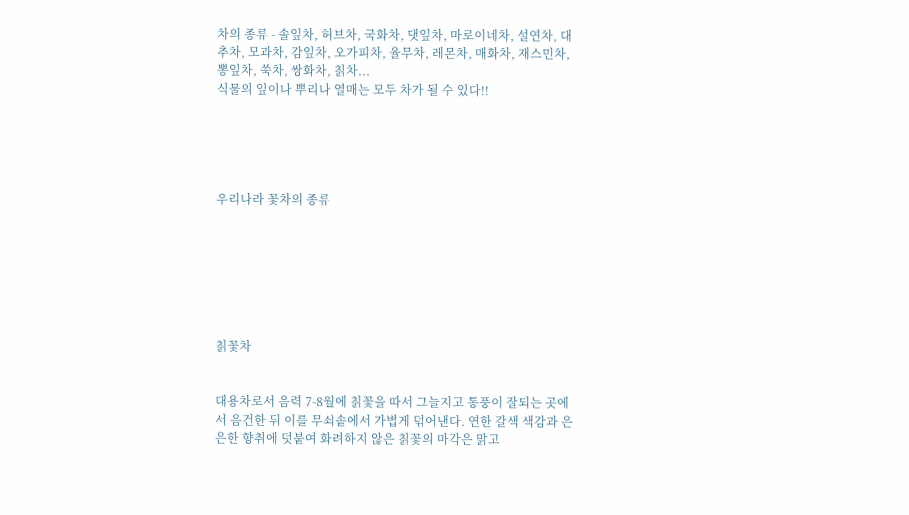차의 종류 - 솔잎차, 허브차, 국화차, 댓잎차, 마로이네차, 설연차, 대추차, 모과차, 감잎차, 오가피차, 율무차, 레몬차, 매화차, 재스민차, 뽕잎차, 쑥차, 쌍화차, 칡차...
식물의 잎이나 뿌리나 열매는 모두 차가 될 수 있다!!





우리나라 꽃차의 종류







칡꽃차


대용차로서 음력 7-8월에 칡꽃을 따서 그늘지고 통풍이 잘되는 곳에서 음건한 뒤 이를 무쇠솥에서 가볍게 덖어낸다. 연한 갈색 색감과 은은한 향취에 덧붙여 화려하지 않은 칡꽃의 마각은 맑고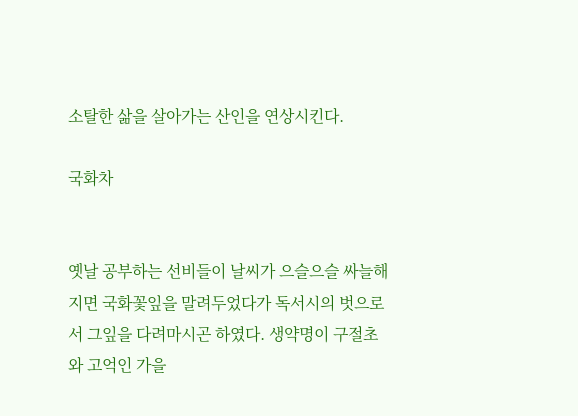소탈한 삶을 살아가는 산인을 연상시킨다.

국화차


옛날 공부하는 선비들이 날씨가 으슬으슬 싸늘해지면 국화꽃잎을 말려두었다가 독서시의 벗으로서 그잎을 다려마시곤 하였다. 생약명이 구절초와 고억인 가을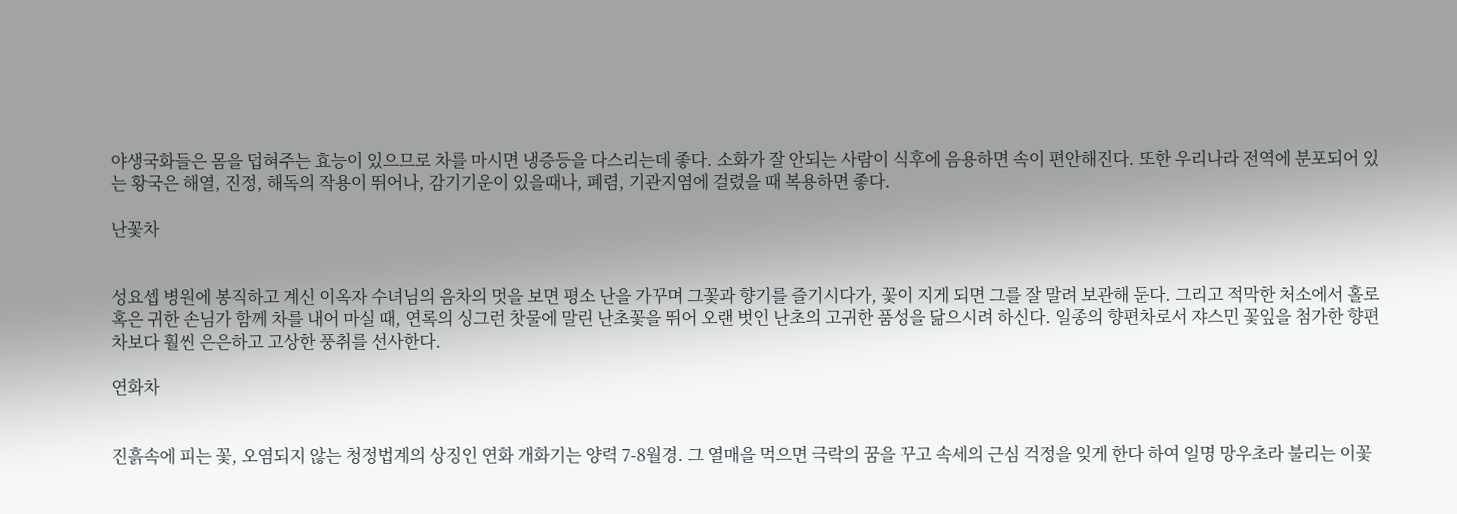야생국화들은 몸을 덥혀주는 효능이 있으므로 차를 마시면 냉증등을 다스리는데 좋다. 소화가 잘 안되는 사람이 식후에 음용하면 속이 편안해진다. 또한 우리나라 전역에 분포되어 있는 황국은 해열, 진정, 해독의 작용이 뛰어나, 감기기운이 있을때나, 폐렴, 기관지염에 걸렸을 때 복용하면 좋다.

난꽃차


성요셉 병원에 봉직하고 계신 이옥자 수녀님의 음차의 멋을 보면 평소 난을 가꾸며 그꽃과 향기를 즐기시다가, 꽃이 지게 되면 그를 잘 말려 보관해 둔다. 그리고 적막한 처소에서 홀로 혹은 귀한 손님가 함께 차를 내어 마실 때, 연록의 싱그런 찻물에 말린 난초꽃을 뛰어 오랜 벗인 난초의 고귀한 품성을 닮으시려 하신다. 일종의 향편차로서 쟈스민 꽃잎을 첨가한 향편차보다 훨씬 은은하고 고상한 풍취를 선사한다.

연화차


진흙속에 피는 꽃, 오염되지 않는 청정법계의 상징인 연화 개화기는 양력 7-8월경. 그 열매을 먹으면 극락의 꿈을 꾸고 속세의 근심 걱정을 잊게 한다 하여 일명 망우초라 불리는 이꽃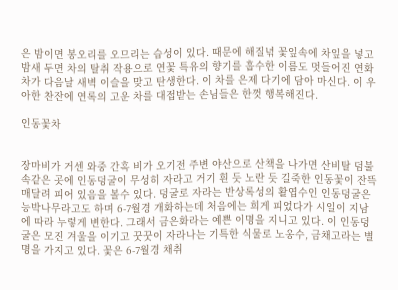은 밤이면 봉오리를 오므리는 습성이 있다. 때문에 해질녂 꽃잎속에 차잎을 넣고 밤새 두면 차의 탈취 작용으로 연꽃 특유의 향기를 훕수한 이름도 멋들어진 연화차가 다음날 새벽 이슬을 맞고 탄생한다. 이 차를 은제 다기에 담아 마신다. 이 우아한 찬잔에 연록의 고운 차를 대접받는 손님들은 한껏 행복해진다.

인동꽃차


장마비가 거센 와중 간혹 비가 오기전 주변 야산으로 산책을 나가면 산비탈 덤불 속같은 곳에 인동덩굴이 무성히 자라고 거기 흰 듯 노란 듯 길죽한 인동꽃이 잔뜩 매달려 피어 있음을 볼수 있다. 덩굴로 자라는 반상록성의 활엽수인 인동덩굴은 능박나무라고도 하며 6-7월경 개화하는데 처음에는 희게 피었다가 시일이 지남에 따라 누렇게 변한다. 그래서 금은화라는 예쁜 이명을 지니고 있다. 이 인동덩굴은 모진 겨울을 이기고 꿋꿋이 자라나는 기특한 식물로 노옹수, 금채고라는 별명을 가지고 있다. 꽃은 6-7월경 채취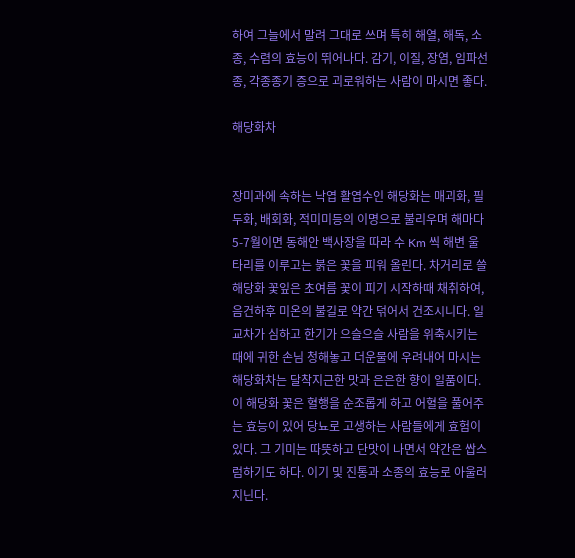하여 그늘에서 말려 그대로 쓰며 특히 해열, 해독, 소종, 수렴의 효능이 뛰어나다. 감기, 이질, 장염, 임파선종, 각종종기 증으로 괴로워하는 사람이 마시면 좋다.

해당화차


장미과에 속하는 낙엽 활엽수인 해당화는 매괴화, 필두화, 배회화, 적미미등의 이명으로 불리우며 해마다 5-7월이면 동해안 백사장을 따라 수 Km 씩 해변 울타리를 이루고는 붉은 꽃을 피워 올린다. 차거리로 쓸 해당화 꽃잎은 초여름 꽃이 피기 시작하때 채취하여, 음건하후 미온의 불길로 약간 덖어서 건조시니다. 일교차가 심하고 한기가 으슬으슬 사람을 위축시키는 때에 귀한 손님 청해놓고 더운물에 우려내어 마시는 해당화차는 달착지근한 맛과 은은한 향이 일품이다. 이 해당화 꽃은 혈행을 순조롭게 하고 어혈을 풀어주는 효능이 있어 당뇨로 고생하는 사람들에게 효험이 있다. 그 기미는 따뜻하고 단맛이 나면서 약간은 쌉스럼하기도 하다. 이기 및 진통과 소종의 효능로 아울러 지닌다.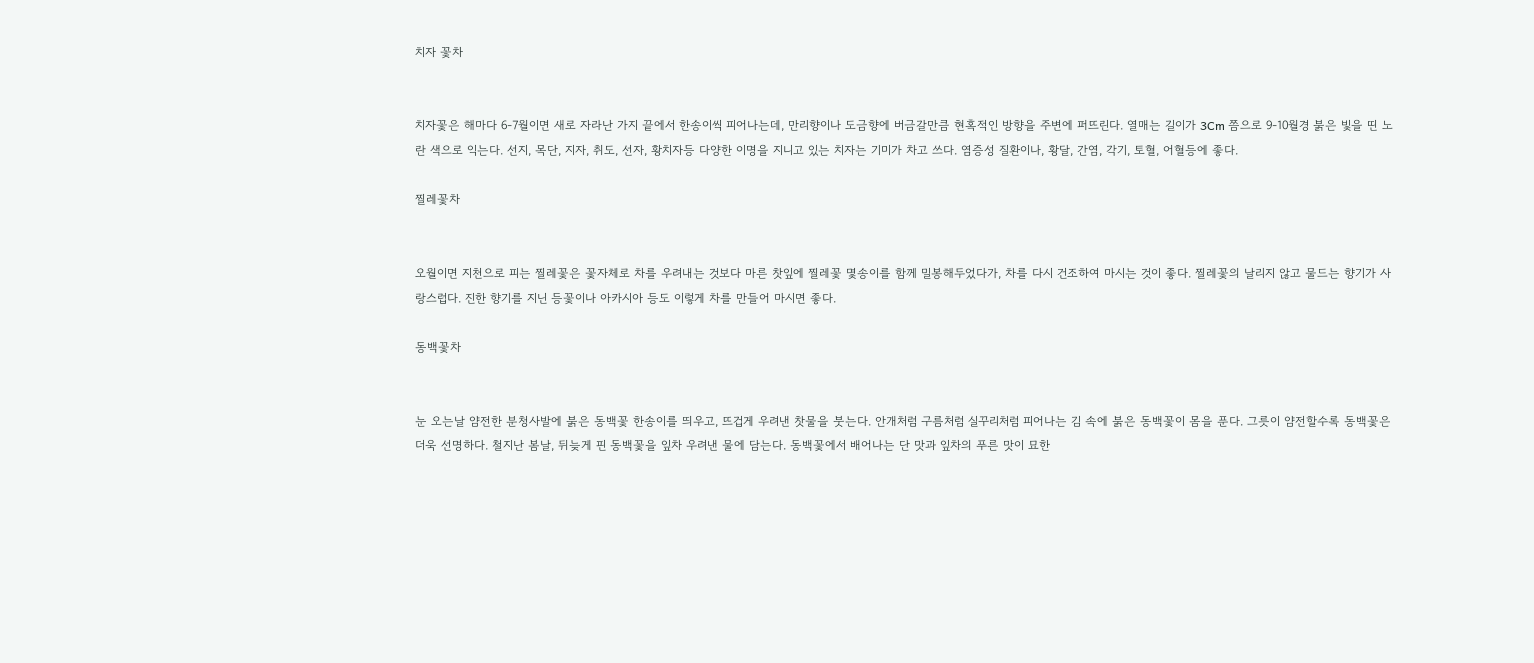치자 꽃차


치자꽃은 해마다 6-7월이면 새로 자라난 가지 끝에서 한송이씩 피어나는데, 만리향이나 도금향에 버금갈만큼 현혹적인 방향을 주변에 퍼뜨린다. 열매는 길이가 3Cm 쯤으로 9-10월경 붉은 빛을 띤 노란 색으로 익는다. 선지, 목단, 지자, 취도, 선자, 황치자등 다양한 이명을 지니고 있는 치자는 기미가 차고 쓰다. 염증성 질환이나, 황달, 간염, 각기, 토혈, 어혈등에 좋다.

찔레꽃차


오월이면 지천으로 피는 찔레꽃은 꽃자체로 차를 우려내는 것보다 마른 찻잎에 찔레꽃 몇송이를 함께 밀봉해두었다가, 차를 다시 건조하여 마시는 것이 좋다. 찔레꽃의 날리지 않고 물드는 향기가 사랑스럽다. 진한 향기를 지닌 등꽃이나 아카시아 등도 이렇게 차를 만들어 마시면 좋다.

동백꽃차


눈 오는날 얌전한 분청사발에 붉은 동백꽃 한송이를 띄우고, 뜨겁게 우려낸 찻물을 붓는다. 안개처럼 구름처럼 실꾸리처럼 피어나는 김 속에 붉은 동백꽃이 몸을 푼다. 그릇이 얌전할수록 동백꽃은 더욱 선명하다. 철지난 봄날, 뒤늦게 핀 동백꽃을 잎차 우려낸 물에 담는다. 동백꽃에서 배어나는 단 맛과 잎차의 푸른 맛이 묘한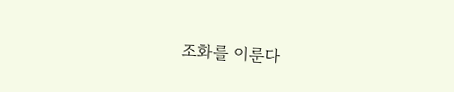조화를 이룬다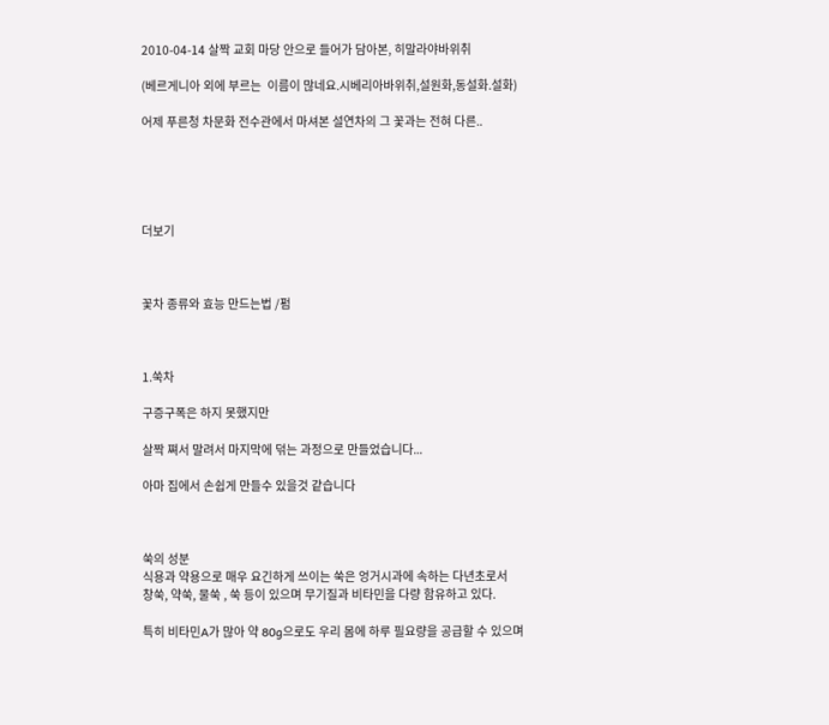2010-04-14 살짝 교회 마당 안으로 들어가 담아본, 히말라야바위취

(베르게니아 외에 부르는  이름이 많네요.시베리아바위취,설원화,동설화.설화)

어제 푸른청 차문화 전수관에서 마셔본 설연차의 그 꽃과는 전혀 다른..





더보기



꽃차 종류와 효능 만드는법 /펌



1.쑥차

구증구폭은 하지 못했지만

살짝 쪄서 말려서 마지막에 덖는 과정으로 만들었습니다...

아마 집에서 손쉽게 만들수 있을것 같습니다



쑥의 성분
식용과 약용으로 매우 요긴하게 쓰이는 쑥은 엉거시과에 속하는 다년초로서
창쑥, 약쑥, 물쑥 , 쑥 등이 있으며 무기질과 비타민을 다량 함유하고 있다.

특히 비타민A가 많아 약 80g으로도 우리 몸에 하루 필요량을 공급할 수 있으며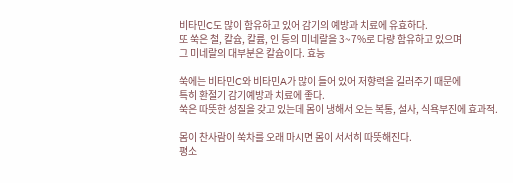비타민C도 많이 함유하고 있어 감기의 예방과 치료에 유효하다.
또 쑥은 철, 칼슘, 칼륨, 인 등의 미네랄을 3~7%로 다량 함유하고 있으며
그 미네랄의 대부분은 칼슘이다. 효능

쑥에는 비타민C와 비타민A가 많이 들어 있어 저향력을 길러주기 때문에
특히 환절기 감기예방과 치료에 좋다.
쑥은 따뜻한 성질을 갖고 있는데 몸이 냉해서 오는 복통, 설사, 식욕부진에 효과적.

몸이 찬사람이 쑥차를 오래 마시면 몸이 서서히 따뜻해진다.
평소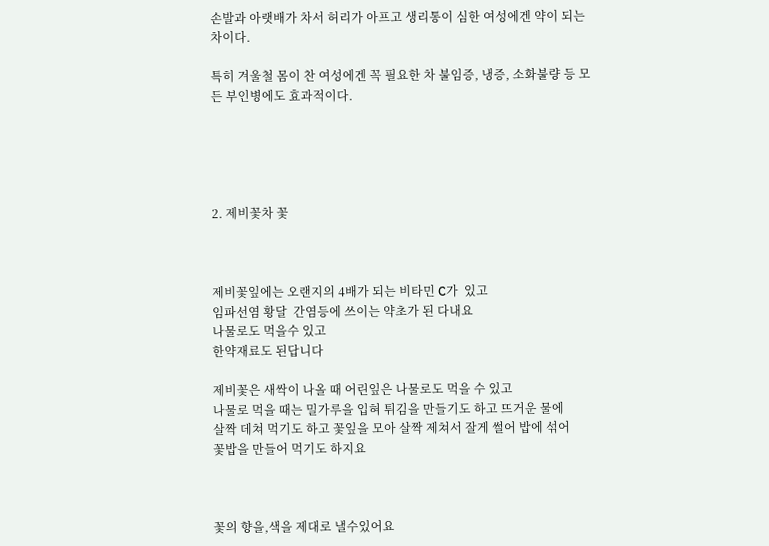손발과 아랫배가 차서 허리가 아프고 생리통이 심한 여성에겐 약이 되는 차이다.

특히 겨울철 몸이 찬 여성에겐 꼭 필요한 차 불임증, 냉증, 소화불량 등 모든 부인병에도 효과적이다.





2. 제비꽃차 꽃



제비꽃잎에는 오랜지의 4배가 되는 비타민 C가  있고
임파선염 황달  간염등에 쓰이는 약초가 된 다내요
나물로도 먹을수 있고
한약재료도 된답니다

제비꽃은 새싹이 나올 때 어린잎은 나물로도 먹을 수 있고
나물로 먹을 때는 밀가루을 입혀 튀김을 만들기도 하고 뜨거운 물에
살짝 데쳐 먹기도 하고 꽃잎을 모아 살짝 제쳐서 잘게 썰어 밥에 섞어
꽃밥을 만들어 먹기도 하지요



꽃의 향을,색을 제대로 낼수있어요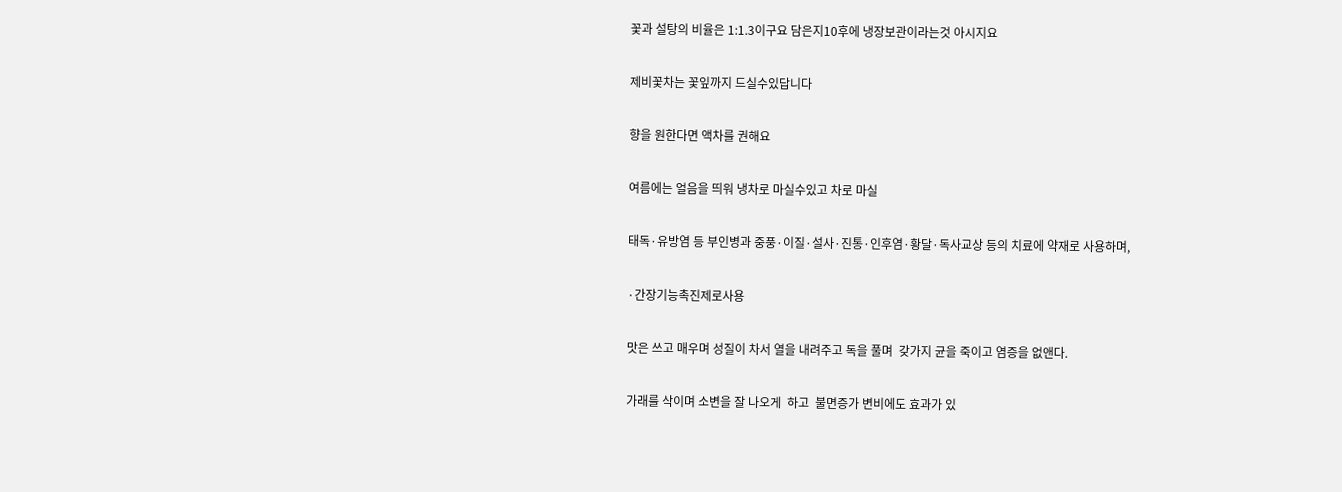꽃과 설탕의 비율은 1:1.3이구요 담은지10후에 냉장보관이라는것 아시지요

제비꽃차는 꽃잎까지 드실수있답니다

향을 원한다면 액차를 권해요

여름에는 얼음을 띄워 냉차로 마실수있고 차로 마실

태독·유방염 등 부인병과 중풍·이질·설사·진통·인후염·황달·독사교상 등의 치료에 약재로 사용하며,

·간장기능촉진제로사용

맛은 쓰고 매우며 성질이 차서 열을 내려주고 독을 풀며  갖가지 균을 죽이고 염증을 없앤다.

가래를 삭이며 소변을 잘 나오게  하고  불면증가 변비에도 효과가 있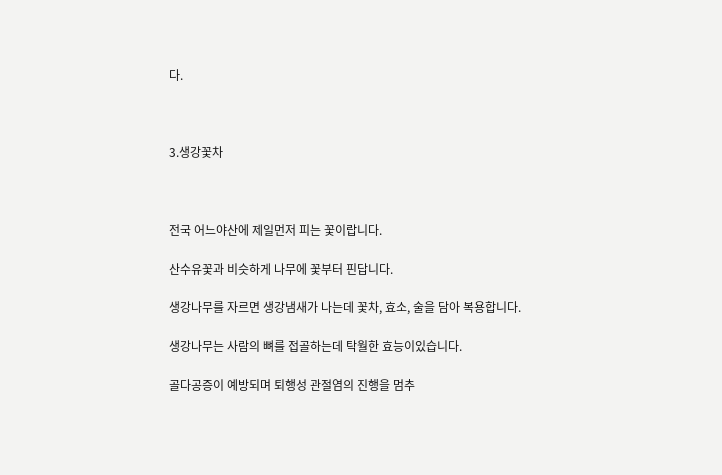다.



3.생강꽃차



전국 어느야산에 제일먼저 피는 꽃이랍니다.

산수유꽃과 비슷하게 나무에 꽃부터 핀답니다.

생강나무를 자르면 생강냄새가 나는데 꽃차, 효소, 술을 담아 복용합니다.

생강나무는 사람의 뼈를 접골하는데 탁월한 효능이있습니다.

골다공증이 예방되며 퇴행성 관절염의 진행을 멈추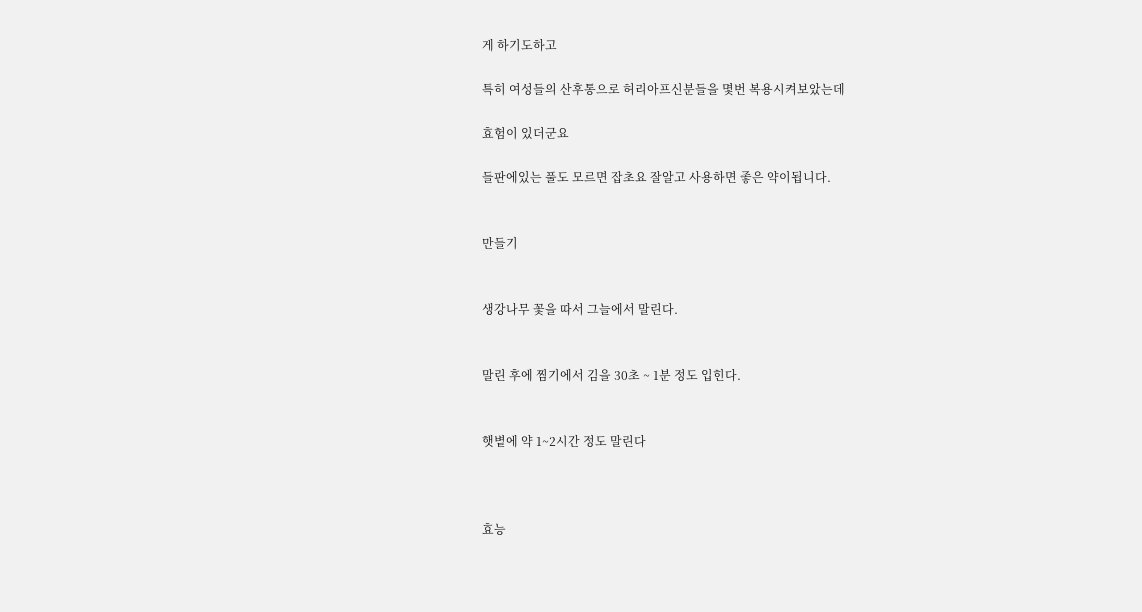게 하기도하고

특히 여성들의 산후통으로 허리아프신분들을 몇번 복용시켜보았는데

효험이 있더군요

들판에있는 풀도 모르면 잡초요 잘알고 사용하면 좋은 약이됩니다.


만들기


생강나무 꽃을 따서 그늘에서 말린다.


말린 후에 찜기에서 김을 30초 ~ 1분 정도 입힌다.


햇볕에 약 1~2시간 정도 말린다



효능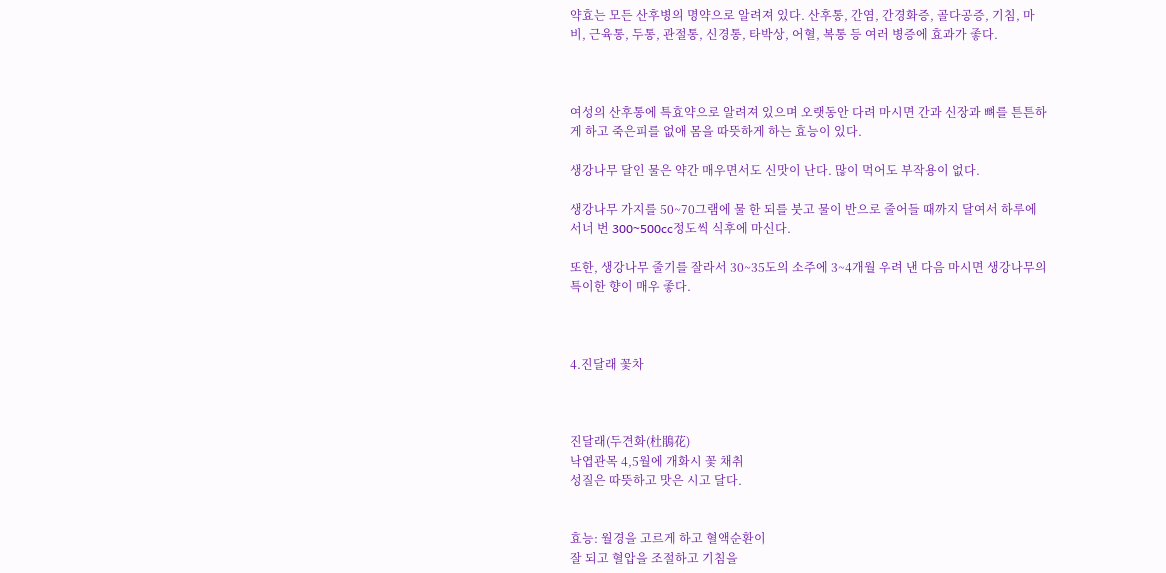약효는 모든 산후병의 명약으로 알려져 있다. 산후통, 간염, 간경화증, 골다공증, 기침, 마비, 근육통, 두통, 관절통, 신경통, 타박상, 어혈, 복통 등 여러 병증에 효과가 좋다.



여성의 산후통에 특효약으로 알려져 있으며 오랫동안 다려 마시면 간과 신장과 뼈를 튼튼하게 하고 죽은피를 없애 몸을 따뜻하게 하는 효능이 있다.

생강나무 달인 물은 약간 매우면서도 신맛이 난다. 많이 먹어도 부작용이 없다.

생강나무 가지를 50~70그램에 물 한 되를 붓고 물이 반으로 줄어들 때까지 달여서 하루에 서너 번 300~500cc정도씩 식후에 마신다.

또한, 생강나무 줄기를 잘라서 30~35도의 소주에 3~4개월 우려 낸 다음 마시면 생강나무의 특이한 향이 매우 좋다.



4.진달래 꽃차



진달래(두견화(杜鵑花)
낙엽관목 4,5월에 개화시 꽃 채취
성질은 따뜻하고 맛은 시고 달다.


효능: 월경을 고르게 하고 혈액순환이
잘 되고 혈압을 조절하고 기침을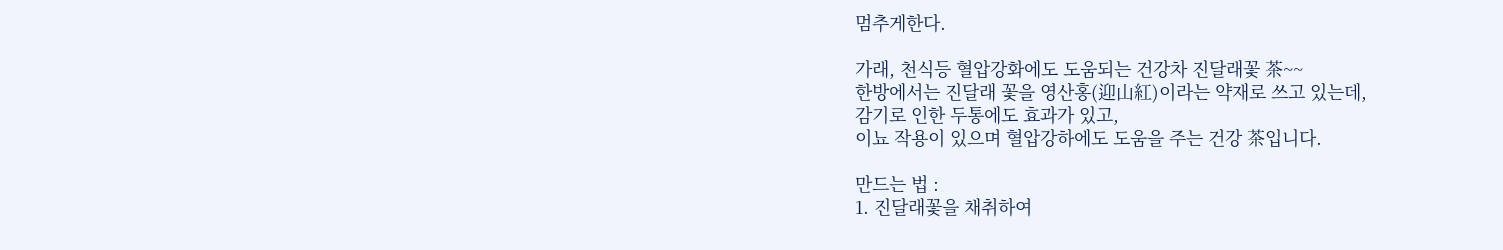멈추게한다.

가래, 천식등 혈압강화에도 도움되는 건강차 진달래꽃 茶~~
한방에서는 진달래 꽃을 영산홍(迎山紅)이라는 약재로 쓰고 있는데,
감기로 인한 두통에도 효과가 있고,
이뇨 작용이 있으며 혈압강하에도 도움을 주는 건강 茶입니다.

만드는 법 :
1. 진달래꽃을 채취하여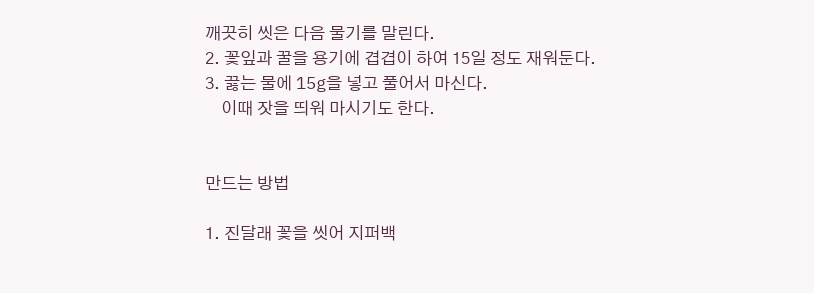깨끗히 씻은 다음 물기를 말린다.
2. 꽃잎과 꿀을 용기에 겹겹이 하여 15일 정도 재워둔다.
3. 끓는 물에 15g을 넣고 풀어서 마신다.
    이때 잣을 띄워 마시기도 한다.


만드는 방법

1. 진달래 꽃을 씻어 지퍼백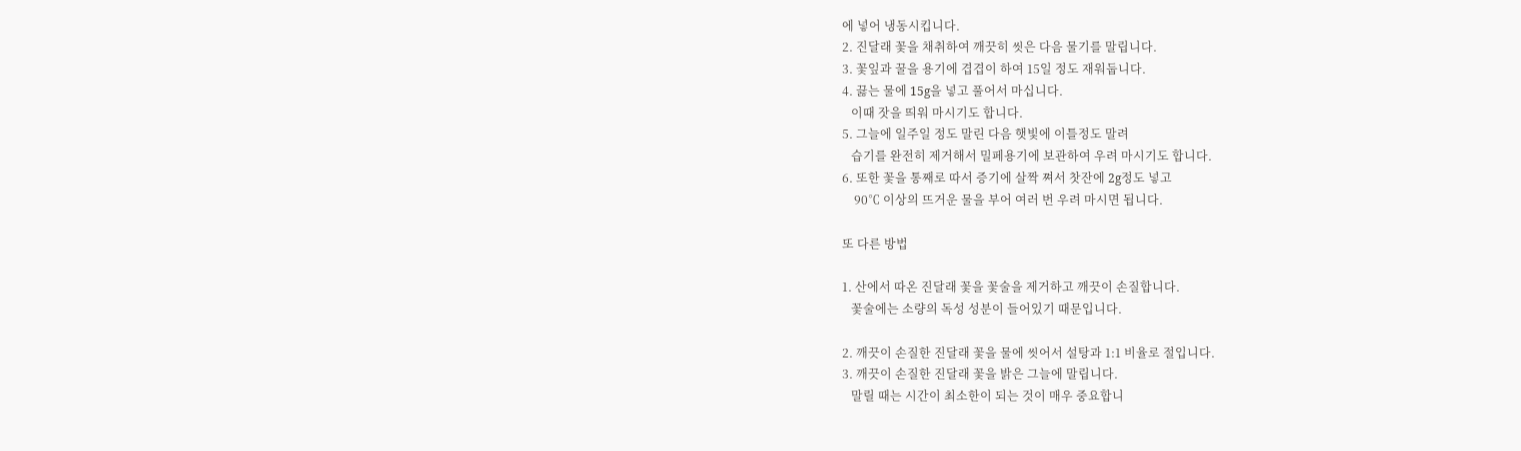에 넣어 냉동시킵니다.
2. 진달래 꽃을 채취하여 깨끗히 씻은 다음 물기를 말립니다.
3. 꽃잎과 꿀을 용기에 겹겹이 하여 15일 정도 재워둡니다.
4. 끓는 물에 15g을 넣고 풀어서 마십니다.
   이때 잣을 띄워 마시기도 합니다.
5. 그늘에 일주일 정도 말린 다음 햇빛에 이틀정도 말려
   습기를 완전히 제거해서 밀페용기에 보관하여 우려 마시기도 합니다.
6. 또한 꽃을 통째로 따서 증기에 살짝 쪄서 찻잔에 2g정도 넣고
    90℃ 이상의 뜨거운 물을 부어 여러 번 우려 마시면 됩니다.

또 다른 방법

1. 산에서 따온 진달래 꽃을 꽃술을 제거하고 깨끗이 손질합니다.
   꽃술에는 소량의 독성 성분이 들어있기 때문입니다.

2. 깨끗이 손질한 진달래 꽃을 물에 씻어서 설탕과 1:1 비율로 절입니다.
3. 깨끗이 손질한 진달래 꽃을 밝은 그늘에 말립니다.
   말릴 때는 시간이 최소한이 되는 것이 매우 중요합니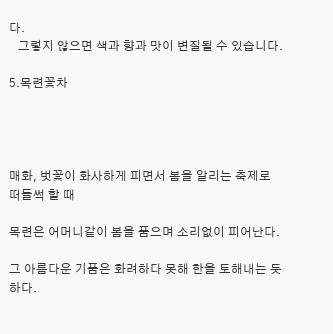다.
   그렇지 않으면 색과 향과 맛이 변질될 수 있습니다.

5.목련꽃차




매화, 벗꽃이 화사하게 피면서 봄을 알리는 축제로 떠들썩 할 때

목련은 어머니같이 봄을 품으며 소리없이 피어난다.

그 아름다운 기품은 화려하다 못해 한을 토해내는 듯하다.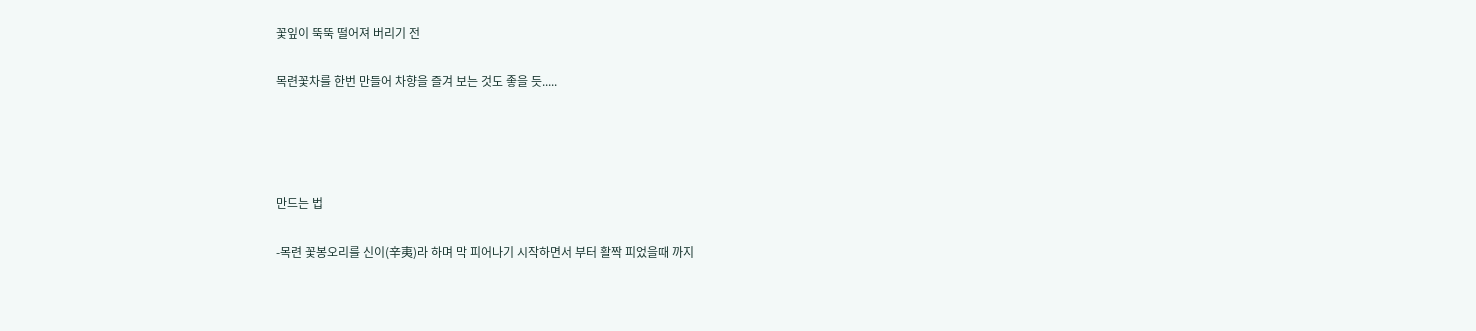꽃잎이 뚝뚝 떨어져 버리기 전

목련꽃차를 한번 만들어 차향을 즐겨 보는 것도 좋을 듯.....




만드는 법

-목련 꽃봉오리를 신이(辛夷)라 하며 막 피어나기 시작하면서 부터 활짝 피었을때 까지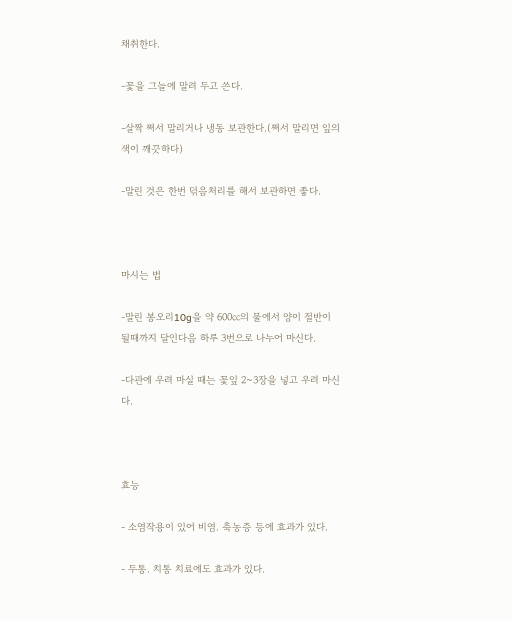채취한다.

-꽃을 그늘에 말려 두고 쓴다.

-살짝 쪄서 말리거나 냉동 보관한다.(쪄서 말리면 잎의 색이 깨끗하다)

-말린 것은 한번 덖음처리를 해서 보관하면 좋다.



마시는 법

-말린 봉오리10g을 약 600㏄의 물에서 양이 절반이 될때까지 달인다음 하루 3번으로 나누어 마신다.

-다관에 우려 마실 때는 꽃잎 2~3장을 넣고 우려 마신다.



효능

- 소염작용이 있어 비염. 축농증 등에 효과가 있다.

- 두통. 치통 치료에도 효과가 있다.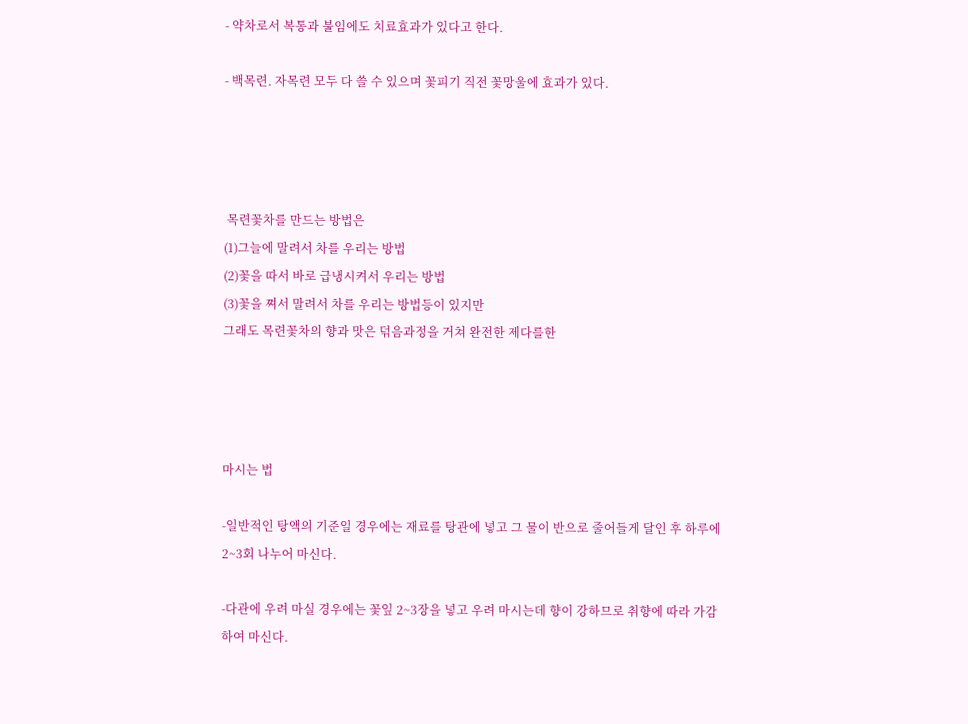- 약차로서 복통과 불임에도 치료효과가 있다고 한다.

- 백목련. 자목련 모두 다 쓸 수 있으며 꽃피기 직전 꽃망울에 효과가 있다.




 목련꽃차를 만드는 방법은
(1)그늘에 말려서 차를 우리는 방법
(2)꽃을 따서 바로 급냉시켜서 우리는 방법
(3)꽃을 쪄서 말려서 차를 우리는 방법등이 있지만
그래도 목련꽃차의 향과 맛은 덖음과정을 거쳐 완전한 제다를한




마시는 법

-일반적인 탕액의 기준일 경우에는 재료를 탕관에 넣고 그 물이 반으로 줄어들게 달인 후 하루에 2~3회 나누어 마신다.

-다관에 우려 마실 경우에는 꽃잎 2~3장을 넣고 우려 마시는데 향이 강하므로 취향에 따라 가감하여 마신다.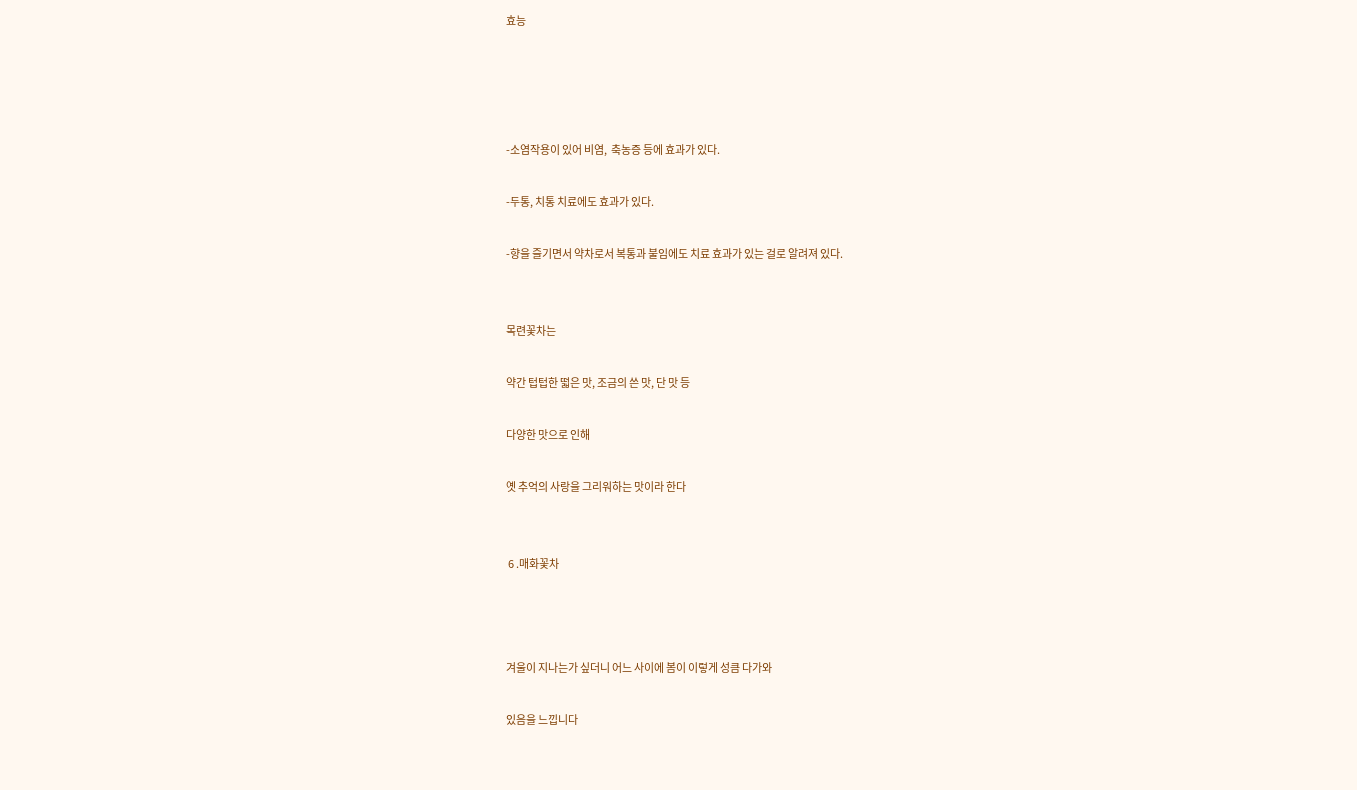효능




-소염작용이 있어 비염,  축농증 등에 효과가 있다.

-두통, 치통 치료에도 효과가 있다.

-향을 즐기면서 약차로서 복통과 불임에도 치료 효과가 있는 걸로 알려져 있다.


목련꽃차는

약간 텁텁한 떫은 맛, 조금의 쓴 맛, 단 맛 등

다양한 맛으로 인해

옛 추억의 사랑을 그리워하는 맛이라 한다


 6 .매화꽃차



겨울이 지나는가 싶더니 어느 사이에 봄이 이렇게 성큼 다가와

있음을 느낍니다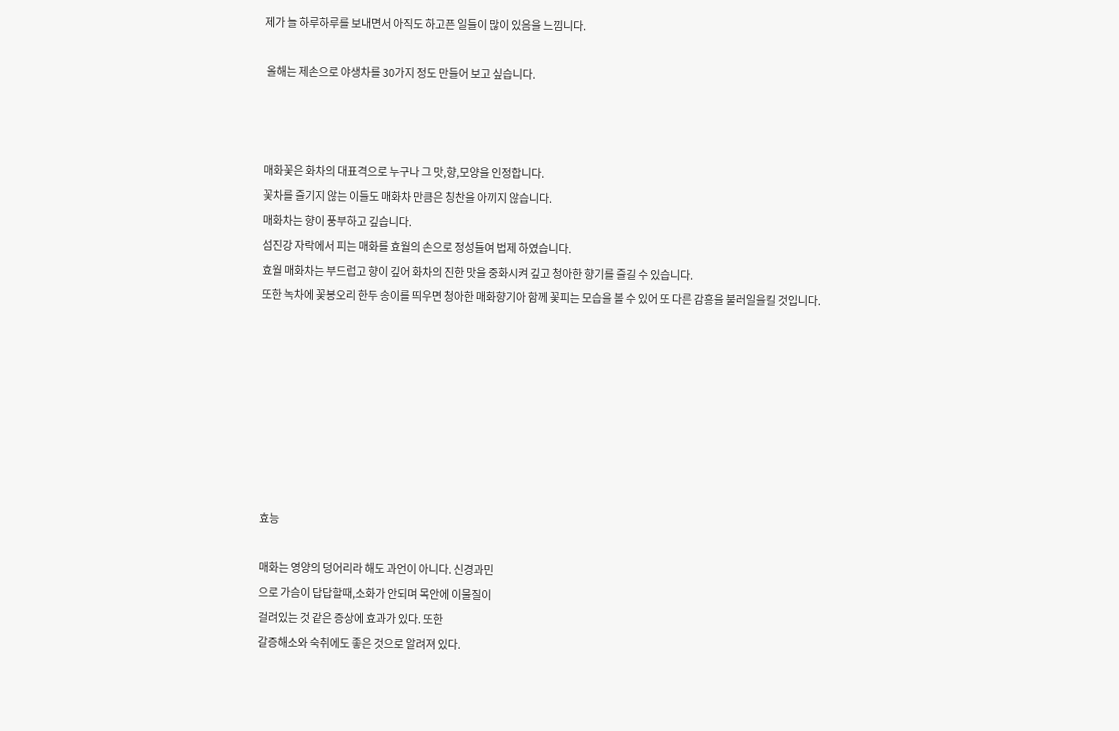제가 늘 하루하루를 보내면서 아직도 하고픈 일들이 많이 있음을 느낌니다.

 올해는 제손으로 야생차를 30가지 정도 만들어 보고 싶습니다.



매화꽃은 화차의 대표격으로 누구나 그 맛,향,모양을 인정합니다.
꽃차를 즐기지 않는 이들도 매화차 만큼은 칭찬을 아끼지 않습니다.
매화차는 향이 풍부하고 깊습니다.
섬진강 자락에서 피는 매화를 효월의 손으로 정성들여 법제 하였습니다.
효월 매화차는 부드럽고 향이 깊어 화차의 진한 맛을 중화시켜 깊고 청아한 향기를 즐길 수 있습니다.
또한 녹차에 꽃봉오리 한두 송이를 띄우면 청아한 매화향기아 함께 꽃피는 모습을 볼 수 있어 또 다른 감흥을 불러일을킬 것입니다.








효능

매화는 영양의 덩어리라 해도 과언이 아니다. 신경과민
으로 가슴이 답답할때,소화가 안되며 목안에 이물질이
걸려있는 것 같은 증상에 효과가 있다. 또한
갈증해소와 숙취에도 좋은 것으로 알려져 있다.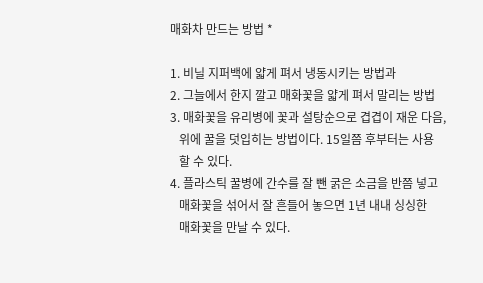매화차 만드는 방법 *

1. 비닐 지퍼백에 얇게 펴서 냉동시키는 방법과
2. 그늘에서 한지 깔고 매화꽃을 얇게 펴서 말리는 방법
3. 매화꽃을 유리병에 꽃과 설탕순으로 겹겹이 재운 다음,
   위에 꿀을 덧입히는 방법이다. 15일쯤 후부터는 사용
   할 수 있다.
4. 플라스틱 꿀병에 간수를 잘 뺀 굵은 소금을 반쯤 넣고
   매화꽃을 섞어서 잘 흔들어 놓으면 1년 내내 싱싱한
   매화꽃을 만날 수 있다.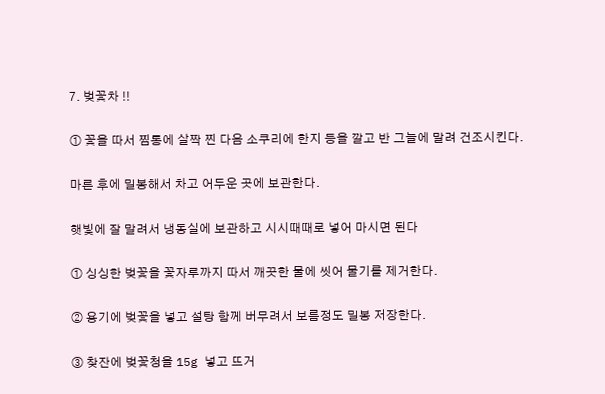7. 벚꽃차 !!

① 꽃을 따서 찜통에 살짝 찐 다음 소쿠리에 한지 등을 깔고 반 그늘에 말려 건조시킨다.

마른 후에 밀봉해서 차고 어두운 곳에 보관한다.

햇빛에 잘 말려서 냉동실에 보관하고 시시때때로 넣어 마시면 된다

① 싱싱한 벚꽃을 꽃자루까지 따서 깨끗한 물에 씻어 물기를 제거한다.

② 용기에 벚꽃을 넣고 설탕 함께 버무려서 보름정도 밀봉 저장한다.

③ 찾잔에 벚꽃청을 15g 넣고 뜨거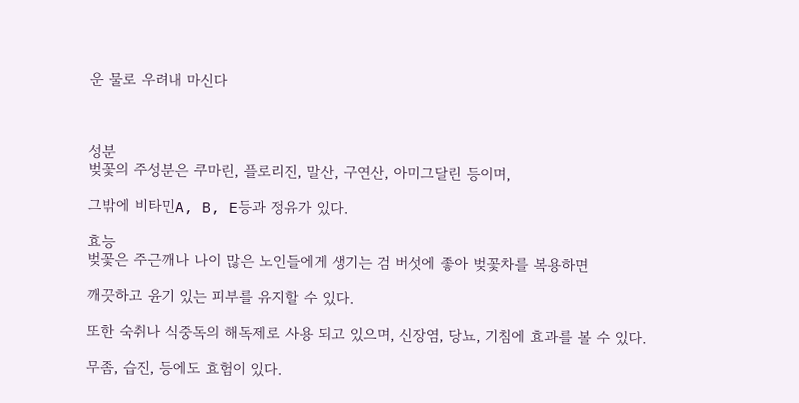운 물로 우려내 마신다



성분
벚꽃의 주성분은 쿠마린, 플로리진, 말산, 구연산, 아미그달린 등이며,

그밖에 비타민A, B, E등과 정유가 있다.

효능
벚꽃은 주근깨나 나이 많은 노인들에게 생기는 검 버섯에 좋아 벚꽃차를 복용하면

깨끗하고 윤기 있는 피부를 유지할 수 있다.

또한 숙취나 식중독의 해독제로 사용 되고 있으며, 신장염, 당뇨, 기침에 효과를 볼 수 있다.

무좀, 습진, 등에도 효험이 있다.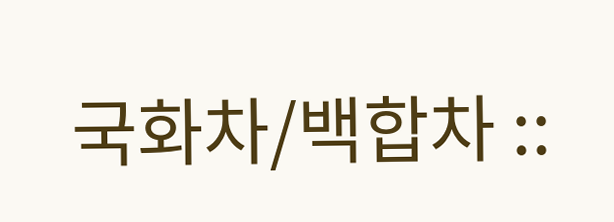국화차/백합차 ::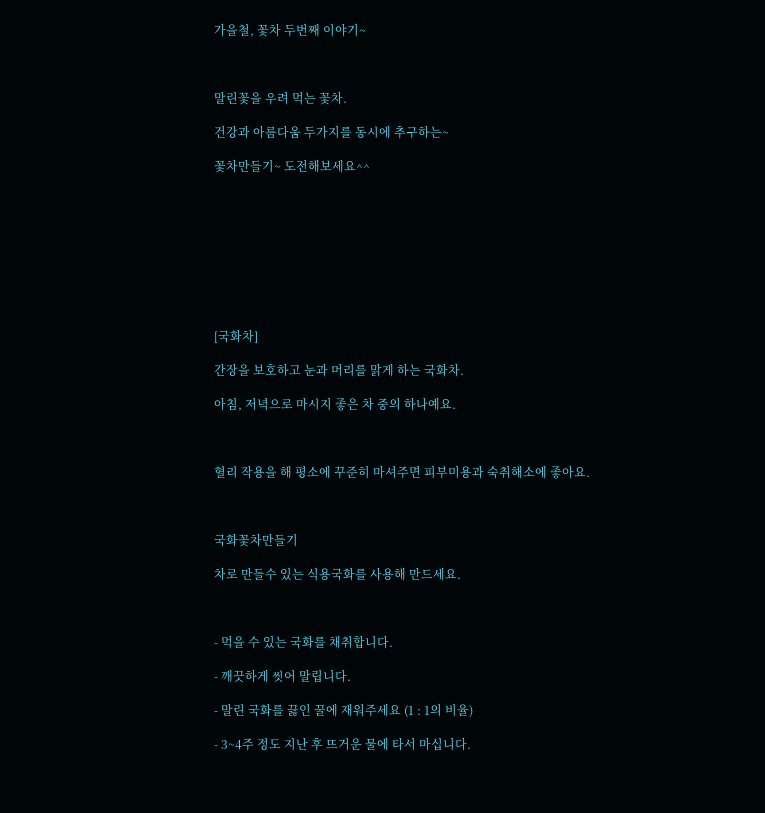가을철, 꽃차 두번째 이야기~



말린꽃을 우려 먹는 꽃차.

건강과 아름다움 두가지를 동시에 추구하는~

꽃차만들기~ 도전해보세요^^









[국화차]

간장을 보호하고 눈과 머리를 맑게 하는 국화차.

아침, 저녁으로 마시지 좋은 차 중의 하나예요.



혈리 작용을 해 평소에 꾸준히 마셔주면 피부미용과 숙취해소에 좋아요.



국화꽃차만들기

차로 만들수 있는 식용국화를 사용해 만드세요.



- 먹을 수 있는 국화를 채취합니다.

- 깨끗하게 씻어 말립니다.

- 말린 국화를 끓인 꿀에 재워주세요 (1 : 1의 비율)

- 3~4주 정도 지난 후 뜨거운 물에 타서 마십니다.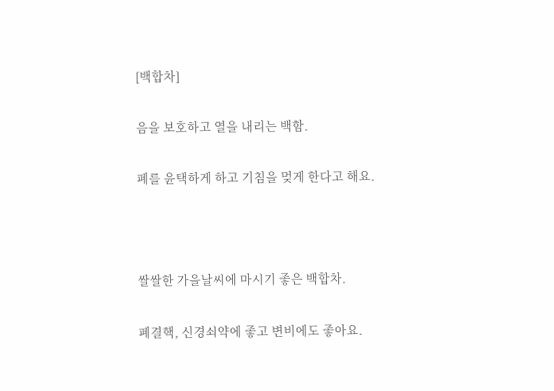[백합차]

음을 보호하고 열을 내리는 백함.

폐를 윤택하게 하고 기침을 멎게 한다고 해요.



쌀쌀한 가을날씨에 마시기 좋은 백합차.

폐결핵, 신경쇠약에 좋고 변비에도 좋아요.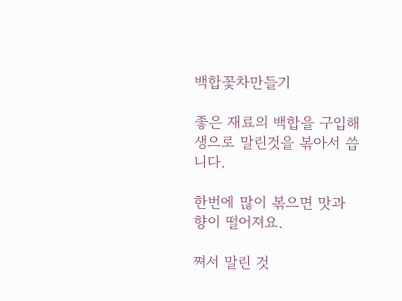백합꽃차만들기

좋은 재료의 백합을 구입해 생으로 말린것을 볶아서 씁니다.

한번에 많이 볶으면 맛과 향이 떨어져요.

쪄서 말린 것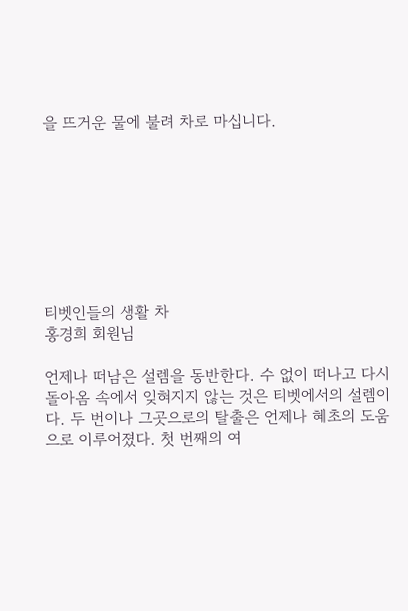을 뜨거운 물에 불려 차로 마십니다.








티벳인들의 생활 차
홍경희 회원님

언제나 떠남은 설렘을 동반한다. 수 없이 떠나고 다시 돌아옴 속에서 잊혀지지 않는 것은 티벳에서의 설렘이다. 두 번이나 그곳으로의 탈출은 언제나 혜초의 도움으로 이루어졌다. 첫 번째의 여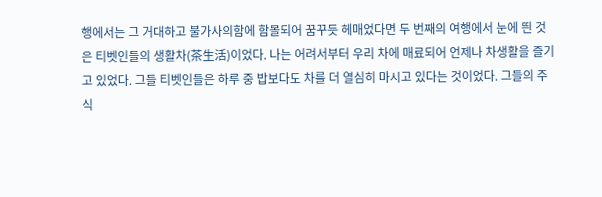행에서는 그 거대하고 불가사의함에 함몰되어 꿈꾸듯 헤매었다면 두 번째의 여행에서 눈에 띈 것은 티벳인들의 생활차(茶生活)이었다. 나는 어려서부터 우리 차에 매료되어 언제나 차생활을 즐기고 있었다. 그들 티벳인들은 하루 중 밥보다도 차를 더 열심히 마시고 있다는 것이었다. 그들의 주식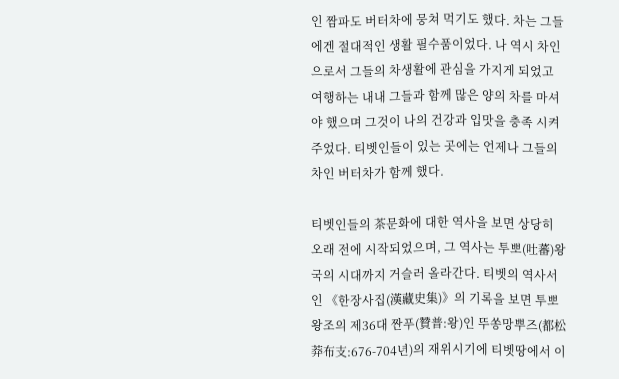인 짬파도 버터차에 뭉쳐 먹기도 했다. 차는 그들에겐 절대적인 생활 필수품이었다. 나 역시 차인으로서 그들의 차생활에 관심을 가지게 되었고 여행하는 내내 그들과 함께 많은 양의 차를 마셔야 했으며 그것이 나의 건강과 입맛을 충족 시켜 주었다. 티벳인들이 있는 곳에는 언제나 그들의 차인 버터차가 함께 했다.

티벳인들의 茶문화에 대한 역사을 보면 상당히 오래 전에 시작되었으며, 그 역사는 투뽀(吐蕃)왕국의 시대까지 거슬러 올라간다. 티벳의 역사서인 《한장사집(漢藏史集)》의 기록을 보면 투뽀왕조의 제36대 짠푸(贊普:왕)인 뚜쏭망뿌즈(都松莽布支:676-704년)의 재위시기에 티벳땅에서 이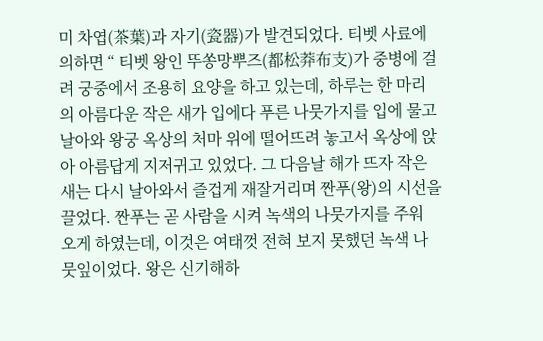미 차엽(茶葉)과 자기(瓷器)가 발견되었다. 티벳 사료에 의하면 “ 티벳 왕인 뚜쏭망뿌즈(都松莽布支)가 중병에 걸려 궁중에서 조용히 요양을 하고 있는데, 하루는 한 마리의 아름다운 작은 새가 입에다 푸른 나뭇가지를 입에 물고 날아와 왕궁 옥상의 처마 위에 떨어뜨려 놓고서 옥상에 앉아 아름답게 지저귀고 있었다. 그 다음날 해가 뜨자 작은 새는 다시 날아와서 즐겁게 재잘거리며 짠푸(왕)의 시선을 끌었다. 짠푸는 곧 사람을 시켜 녹색의 나뭇가지를 주워 오게 하였는데, 이것은 여태껏 전혀 보지 못했던 녹색 나뭇잎이었다. 왕은 신기해하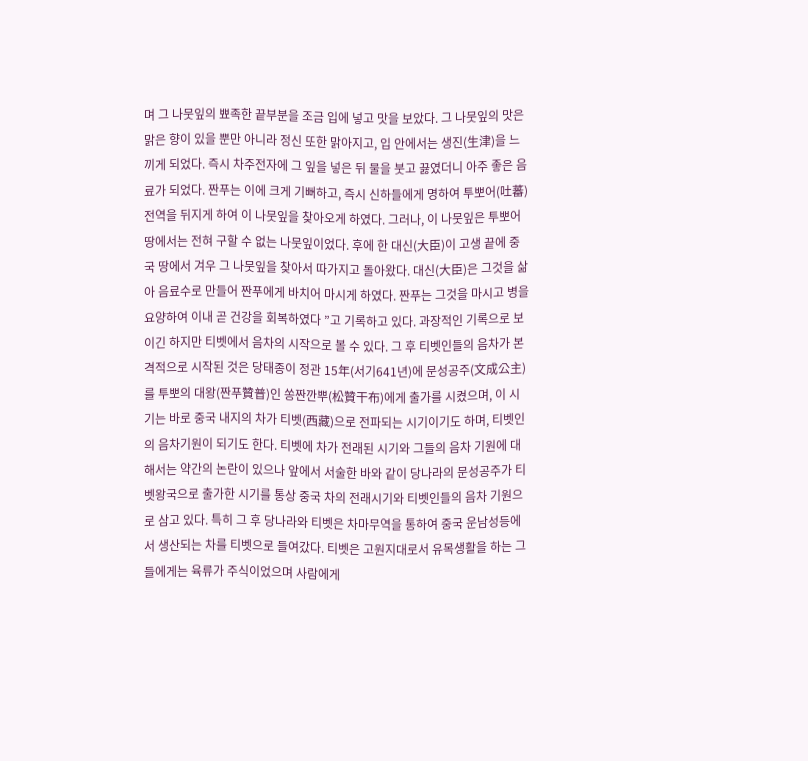며 그 나뭇잎의 뾰족한 끝부분을 조금 입에 넣고 맛을 보았다. 그 나뭇잎의 맛은 맑은 향이 있을 뿐만 아니라 정신 또한 맑아지고, 입 안에서는 생진(生津)을 느끼게 되었다. 즉시 차주전자에 그 잎을 넣은 뒤 물을 붓고 끓였더니 아주 좋은 음료가 되었다. 짠푸는 이에 크게 기뻐하고, 즉시 신하들에게 명하여 투뽀어(吐蕃) 전역을 뒤지게 하여 이 나뭇잎을 찾아오게 하였다. 그러나, 이 나뭇잎은 투뽀어 땅에서는 전혀 구할 수 없는 나뭇잎이었다. 후에 한 대신(大臣)이 고생 끝에 중국 땅에서 겨우 그 나뭇잎을 찾아서 따가지고 돌아왔다. 대신(大臣)은 그것을 삶아 음료수로 만들어 짠푸에게 바치어 마시게 하였다. 짠푸는 그것을 마시고 병을 요양하여 이내 곧 건강을 회복하였다 ”고 기록하고 있다. 과장적인 기록으로 보이긴 하지만 티벳에서 음차의 시작으로 볼 수 있다. 그 후 티벳인들의 음차가 본격적으로 시작된 것은 당태종이 정관 15年(서기641년)에 문성공주(文成公主)를 투뽀의 대왕(짠푸贊普)인 쏭짠깐뿌(松贊干布)에게 출가를 시켰으며, 이 시기는 바로 중국 내지의 차가 티벳(西藏)으로 전파되는 시기이기도 하며, 티벳인의 음차기원이 되기도 한다. 티벳에 차가 전래된 시기와 그들의 음차 기원에 대해서는 약간의 논란이 있으나 앞에서 서술한 바와 같이 당나라의 문성공주가 티벳왕국으로 출가한 시기를 통상 중국 차의 전래시기와 티벳인들의 음차 기원으로 삼고 있다. 특히 그 후 당나라와 티벳은 차마무역을 통하여 중국 운남성등에서 생산되는 차를 티벳으로 들여갔다. 티벳은 고원지대로서 유목생활을 하는 그들에게는 육류가 주식이었으며 사람에게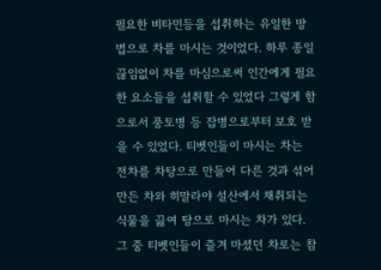필요한 비타민등을 섭취하는 유일한 방법으로 차를 마시는 것이었다. 하루 종일 끊임없이 차를 마심으로써 인간에게 필요한 요소들을 섭취할 수 있었다 그렇게 함으로서 풍토병 등 잡병으로부터 보호 받을 수 있었다. 티벳인들이 마시는 차는 전차를 차탕으로 만들어 다른 것과 섞어 만든 차와 히말라야 설산에서 채취되는 식물을 끓여 탕으로 마시는 차가 있다. 그 중 티벳인들이 즐겨 마셨던 차로는 참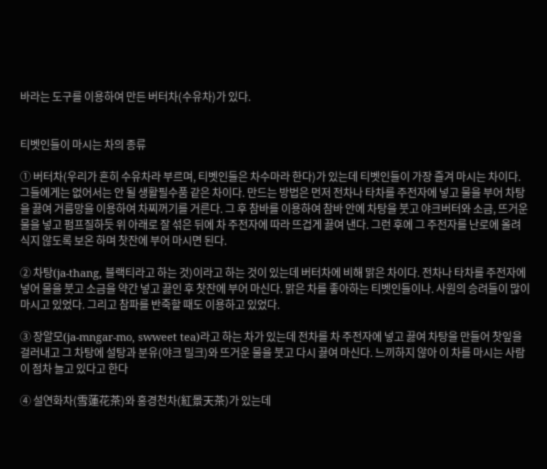바라는 도구를 이용하여 만든 버터차(수유차)가 있다.


티벳인들이 마시는 차의 종류

① 버터차(우리가 흔히 수유차라 부르며, 티벳인들은 차수마라 한다)가 있는데 티벳인들이 가장 즐겨 마시는 차이다. 그들에게는 없어서는 안 될 생활필수품 같은 차이다. 만드는 방법은 먼저 전차나 타차를 주전자에 넣고 물을 부어 차탕을 끓여 거름망을 이용하여 차찌꺼기를 거른다. 그 후 참바를 이용하여 참바 안에 차탕을 붓고 야크버터와 소금, 뜨거운 물을 넣고 펌프질하듯 위 아래로 잘 섞은 뒤에 차 주전자에 따라 뜨겁게 끓여 낸다. 그런 후에 그 주전자를 난로에 올려 식지 않도록 보온 하며 찻잔에 부어 마시면 된다.

② 차탕(ja-thang, 블랙티라고 하는 것)이라고 하는 것이 있는데 버터차에 비해 맑은 차이다. 전차나 타차를 주전자에 넣어 물을 붓고 소금을 약간 넣고 끓인 후 찻잔에 부어 마신다. 맑은 차를 좋아하는 티벳인들이나. 사원의 승려들이 많이 마시고 있었다. 그리고 참파를 반죽할 때도 이용하고 있었다.

③ 장알모(ja-mngar-mo, swweet tea)라고 하는 차가 있는데 전차를 차 주전자에 넣고 끓여 차탕을 만들어 찻잎을 걸러내고 그 차탕에 설탕과 분유(야크 밀크)와 뜨거운 물을 붓고 다시 끓여 마신다. 느끼하지 않아 이 차를 마시는 사람이 점차 늘고 있다고 한다

④ 설연화차(雪蓮花茶)와 홍경천차(紅景天茶)가 있는데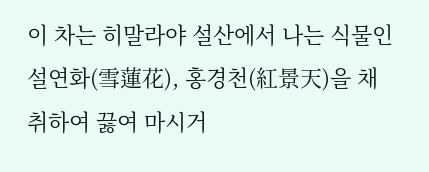이 차는 히말라야 설산에서 나는 식물인 설연화(雪蓮花), 홍경천(紅景天)을 채취하여 끓여 마시거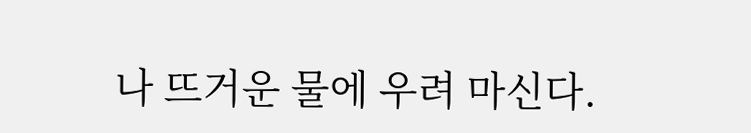나 뜨거운 물에 우려 마신다.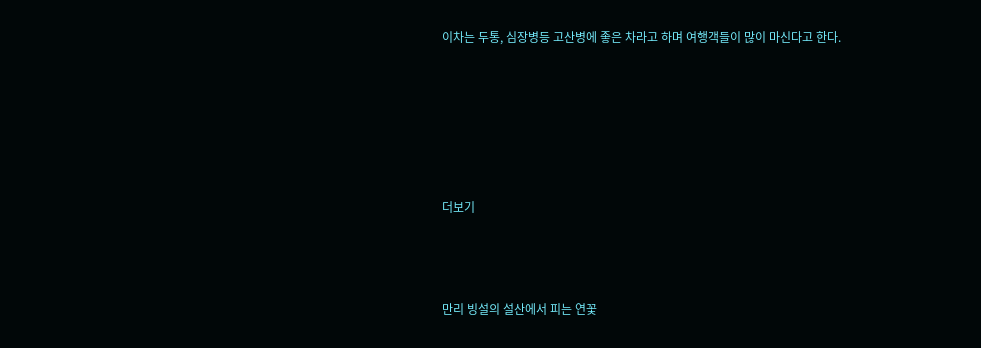이차는 두통, 심장병등 고산병에 좋은 차라고 하며 여행객들이 많이 마신다고 한다.









더보기





만리 빙설의 설산에서 피는 연꽃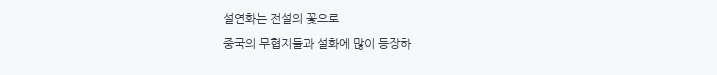설연화는 전설의 꽃으로
중국의 무협지들과 설화에 많이 등장하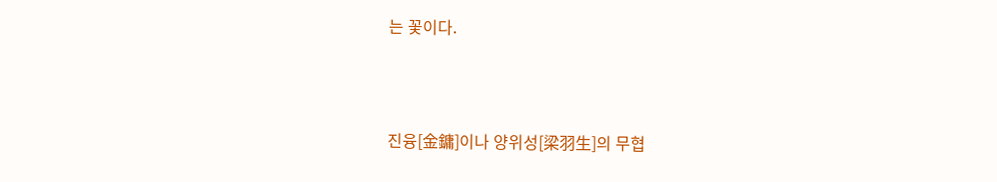는 꽃이다.



진융[金鏞]이나 양위성[梁羽生]의 무협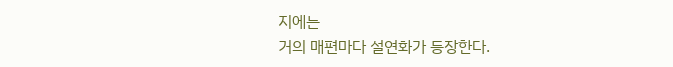지에는
거의 매편마다 설연화가 등장한다.